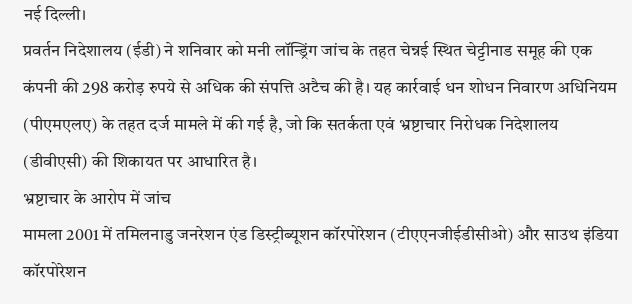नई दिल्ली।
प्रवर्तन निदेशालय (ईडी) ने शनिवार को मनी लॉन्ड्रिंग जांच के तहत चेन्नई स्थित चेट्टीनाड समूह की एक कंपनी की 298 करोड़ रुपये से अधिक की संपत्ति अटैच की है। यह कार्रवाई धन शोधन निवारण अधिनियम (पीएमएलए) के तहत दर्ज मामले में की गई है, जो कि सतर्कता एवं भ्रष्टाचार निरोधक निदेशालय (डीवीएसी) की शिकायत पर आधारित है।
भ्रष्टाचार के आरोप में जांच
मामला 2001 में तमिलनाडु जनरेशन एंड डिस्ट्रीब्यूशन कॉरपोरेशन (टीएएनजीईडीसीओ) और साउथ इंडिया कॉरपोरेशन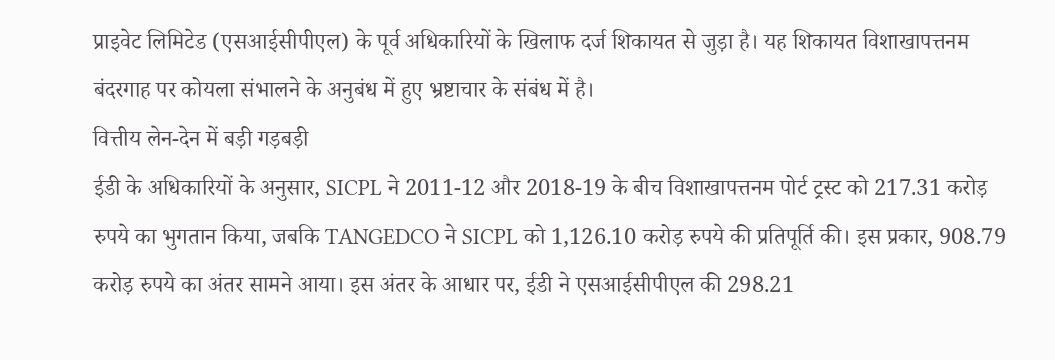प्राइवेट लिमिटेड (एसआईसीपीएल) के पूर्व अधिकारियों के खिलाफ दर्ज शिकायत से जुड़ा है। यह शिकायत विशाखापत्तनम बंदरगाह पर कोयला संभालने के अनुबंध में हुए भ्रष्टाचार के संबंध में है।
वित्तीय लेन-देन में बड़ी गड़बड़ी
ईडी के अधिकारियों के अनुसार, SICPL ने 2011-12 और 2018-19 के बीच विशाखापत्तनम पोर्ट ट्रस्ट को 217.31 करोड़ रुपये का भुगतान किया, जबकि TANGEDCO ने SICPL को 1,126.10 करोड़ रुपये की प्रतिपूर्ति की। इस प्रकार, 908.79 करोड़ रुपये का अंतर सामने आया। इस अंतर के आधार पर, ईडी ने एसआईसीपीएल की 298.21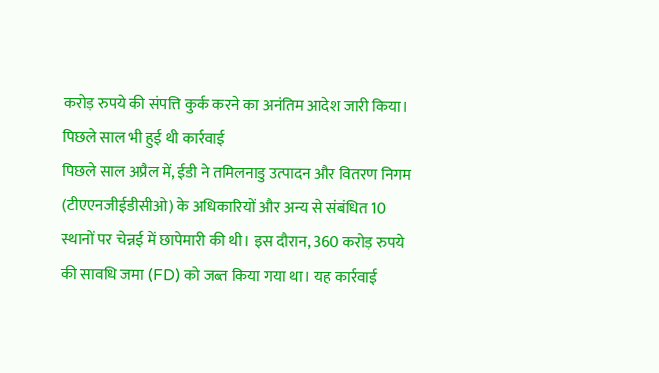करोड़ रुपये की संपत्ति कुर्क करने का अनंतिम आदेश जारी किया।
पिछले साल भी हुई थी कार्रवाई
पिछले साल अप्रैल में, ईडी ने तमिलनाडु उत्पादन और वितरण निगम (टीएएनजीईडीसीओ) के अधिकारियों और अन्य से संबंधित 10 स्थानों पर चेन्नई में छापेमारी की थी। इस दौरान, 360 करोड़ रुपये की सावधि जमा (FD) को जब्त किया गया था। यह कार्रवाई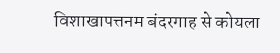विशाखापत्तनम बंदरगाह से कोयला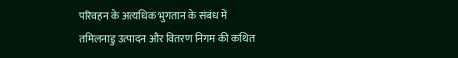परिवहन के अत्यधिक भुगतान के संबंध में तमिलनाडु उत्पादन और वितरण निगम की कथित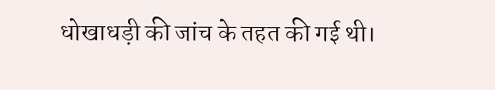धोखाधड़ी की जांच के तहत की गई थी।